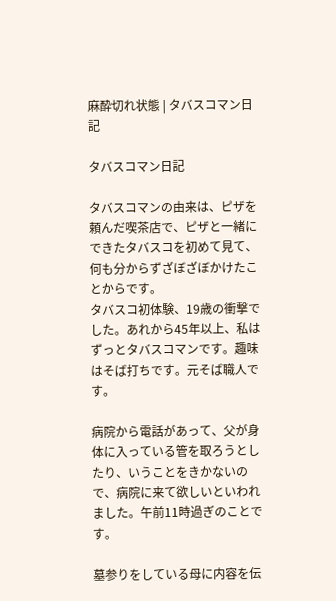麻酔切れ状態 | タバスコマン日記

タバスコマン日記

タバスコマンの由来は、ピザを頼んだ喫茶店で、ピザと一緒にできたタバスコを初めて見て、何も分からずざぼざぼかけたことからです。
タバスコ初体験、19歳の衝撃でした。あれから45年以上、私はずっとタバスコマンです。趣味はそば打ちです。元そば職人です。

病院から電話があって、父が身体に入っている管を取ろうとしたり、いうことをきかないので、病院に来て欲しいといわれました。午前11時過ぎのことです。

墓参りをしている母に内容を伝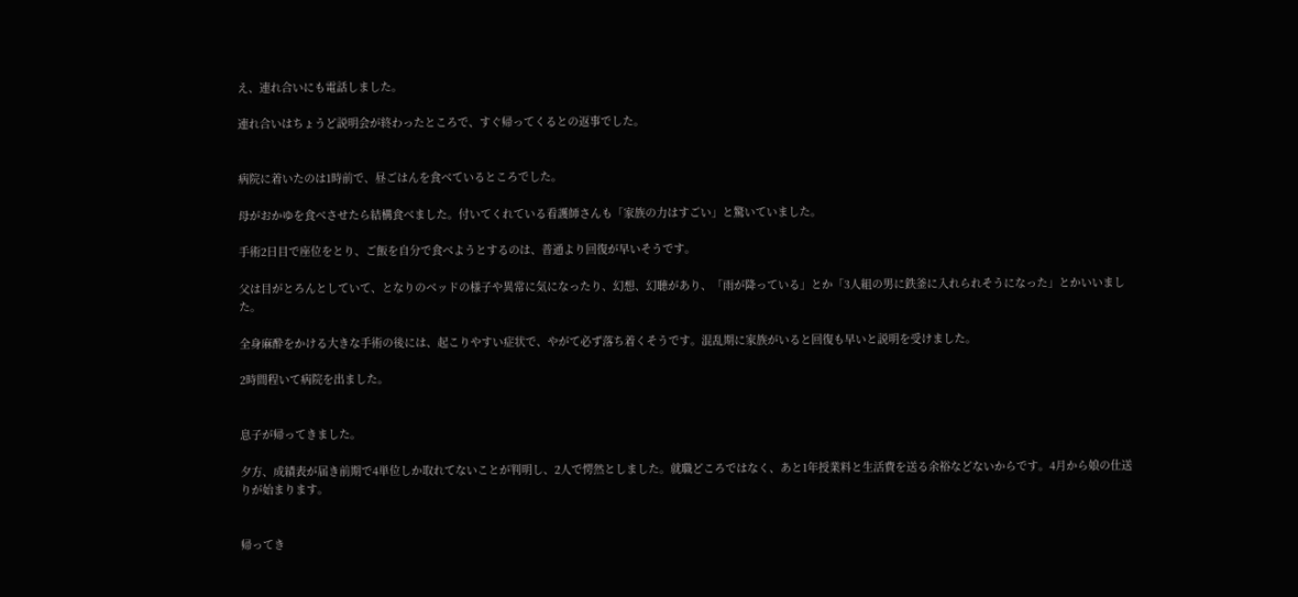え、連れ合いにも電話しました。

連れ合いはちょうど説明会が終わったところで、すぐ帰ってくるとの返事でした。


病院に着いたのは1時前で、昼ごはんを食べているところでした。

母がおかゆを食べさせたら結構食べました。付いてくれている看護師さんも「家族の力はすごい」と驚いていました。

手術2日目で座位をとり、ご飯を自分で食べようとするのは、普通より回復が早いそうです。

父は目がとろんとしていて、となりのベッドの様子や異常に気になったり、幻想、幻聴があり、「雨が降っている」とか「3人組の男に鉄釜に入れられそうになった」とかいいました。

全身麻酔をかける大きな手術の後には、起こりやすい症状で、やがて必ず落ち着くそうです。混乱期に家族がいると回復も早いと説明を受けました。

2時間程いて病院を出ました。


息子が帰ってきました。

夕方、成績表が届き前期で4単位しか取れてないことが判明し、2人で愕然としました。就職どころではなく、あと1年授業料と生活費を送る余裕などないからです。4月から娘の仕送りが始まります。


帰ってき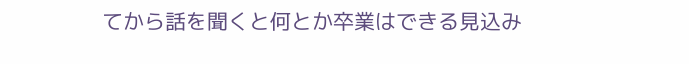てから話を聞くと何とか卒業はできる見込み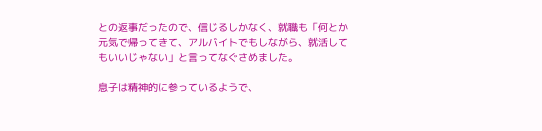との返事だったので、信じるしかなく、就職も「何とか元気で帰ってきて、アルバイトでもしながら、就活してもいいじゃない」と言ってなぐさめました。

息子は精神的に参っているようで、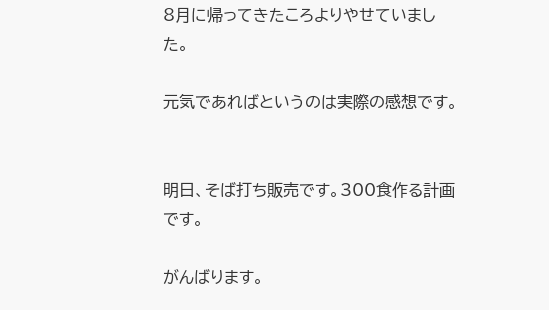8月に帰ってきたころよりやせていました。

元気であればというのは実際の感想です。


明日、そば打ち販売です。300食作る計画です。

がんばります。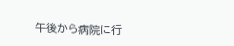午後から病院に行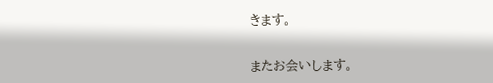きます。


またお会いします。